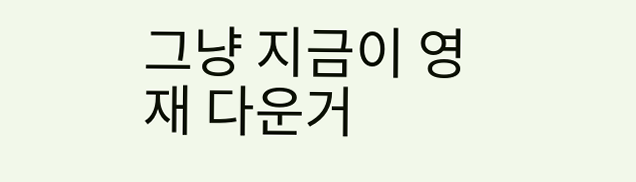그냥 지금이 영재 다운거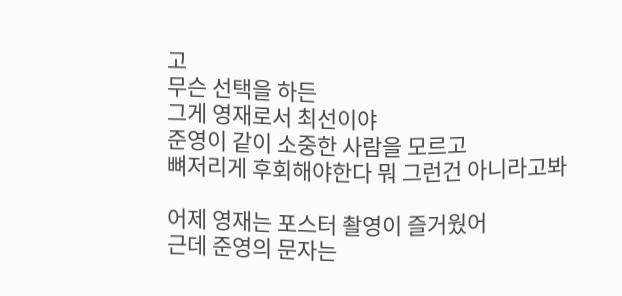고
무슨 선택을 하든
그게 영재로서 최선이야
준영이 같이 소중한 사람을 모르고
뼈저리게 후회해야한다 뭐 그런건 아니라고봐

어제 영재는 포스터 촬영이 즐거웠어
근데 준영의 문자는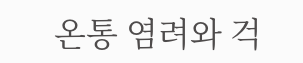온통 염려와 걱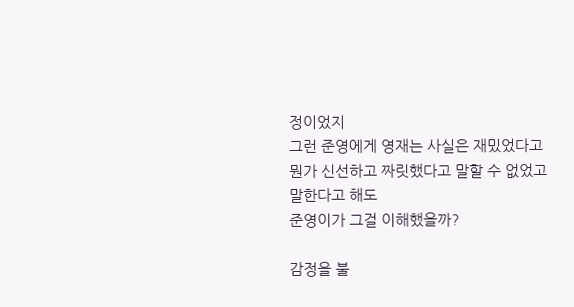정이었지
그런 준영에게 영재는 사실은 재밌었다고
뭔가 신선하고 짜릿했다고 말할 수 없었고
말한다고 해도
준영이가 그걸 이해했을까?

감정을 불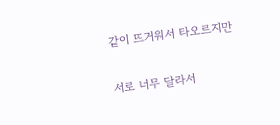같이 뜨거워서 타오르지만

서로 너무 달라서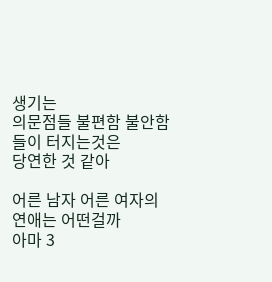생기는
의문점들 불편함 불안함들이 터지는것은
당연한 것 같아

어른 남자 어른 여자의 연애는 어떤걸까
아마 3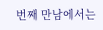번째 만남에서는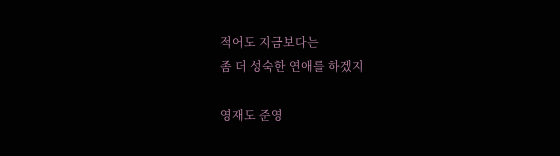적어도 지금보다는
좀 더 성숙한 연애를 하겠지

영재도 준영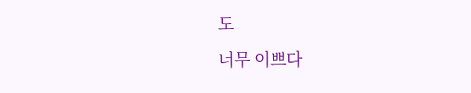도
너무 이쁘다